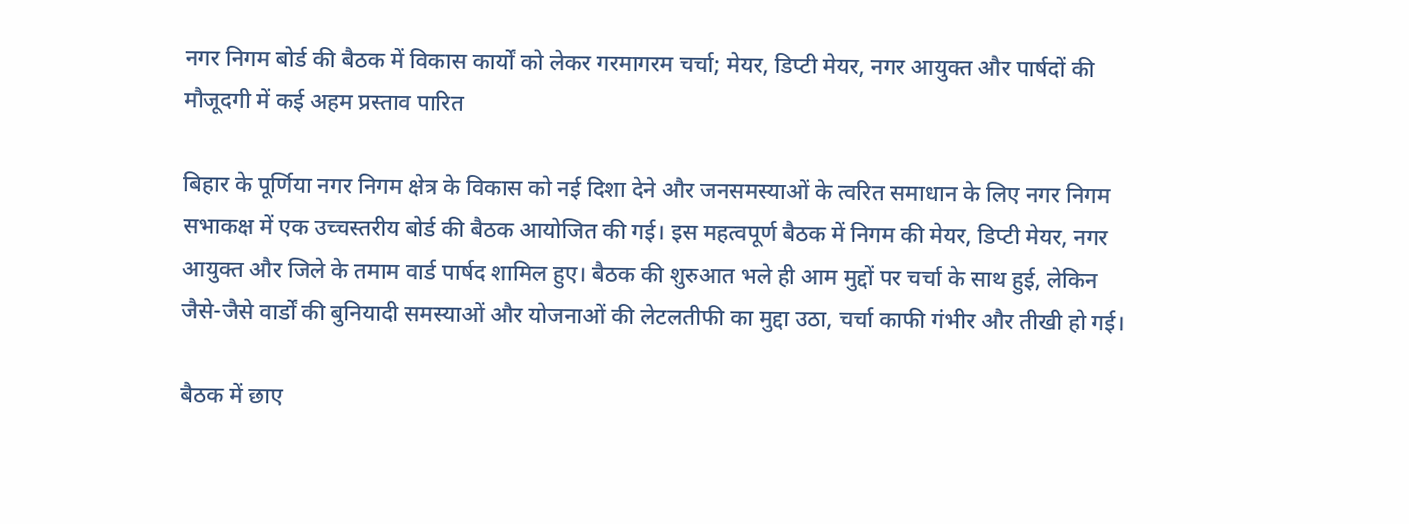नगर निगम बोर्ड की बैठक में विकास कार्यों को लेकर गरमागरम चर्चा; मेयर, डिप्टी मेयर, नगर आयुक्त और पार्षदों की मौजूदगी में कई अहम प्रस्ताव पारित

बिहार के पूर्णिया नगर निगम क्षेत्र के विकास को नई दिशा देने और जनसमस्याओं के त्वरित समाधान के लिए नगर निगम सभाकक्ष में एक उच्चस्तरीय बोर्ड की बैठक आयोजित की गई। इस महत्वपूर्ण बैठक में निगम की मेयर, डिप्टी मेयर, नगर आयुक्त और जिले के तमाम वार्ड पार्षद शामिल हुए। बैठक की शुरुआत भले ही आम मुद्दों पर चर्चा के साथ हुई, लेकिन जैसे-जैसे वार्डों की बुनियादी समस्याओं और योजनाओं की लेटलतीफी का मुद्दा उठा, चर्चा काफी गंभीर और तीखी हो गई।

बैठक में छाए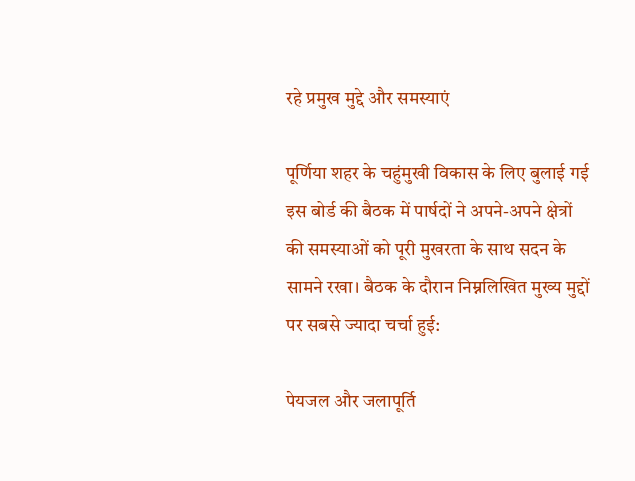रहे प्रमुख मुद्दे और समस्याएं

पूर्णिया शहर के चहुंमुखी विकास के लिए बुलाई गई इस बोर्ड की बैठक में पार्षदों ने अपने-अपने क्षेत्रों की समस्याओं को पूरी मुखरता के साथ सदन के सामने रखा। बैठक के दौरान निम्नलिखित मुख्य मुद्दों पर सबसे ज्यादा चर्चा हुई:

पेयजल और जलापूर्ति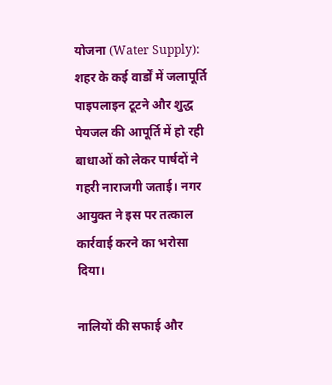योजना (Water Supply): शहर के कई वार्डों में जलापूर्ति पाइपलाइन टूटने और शुद्ध पेयजल की आपूर्ति में हो रही बाधाओं को लेकर पार्षदों ने गहरी नाराजगी जताई। नगर आयुक्त ने इस पर तत्काल कार्रवाई करने का भरोसा दिया।

नालियों की सफाई और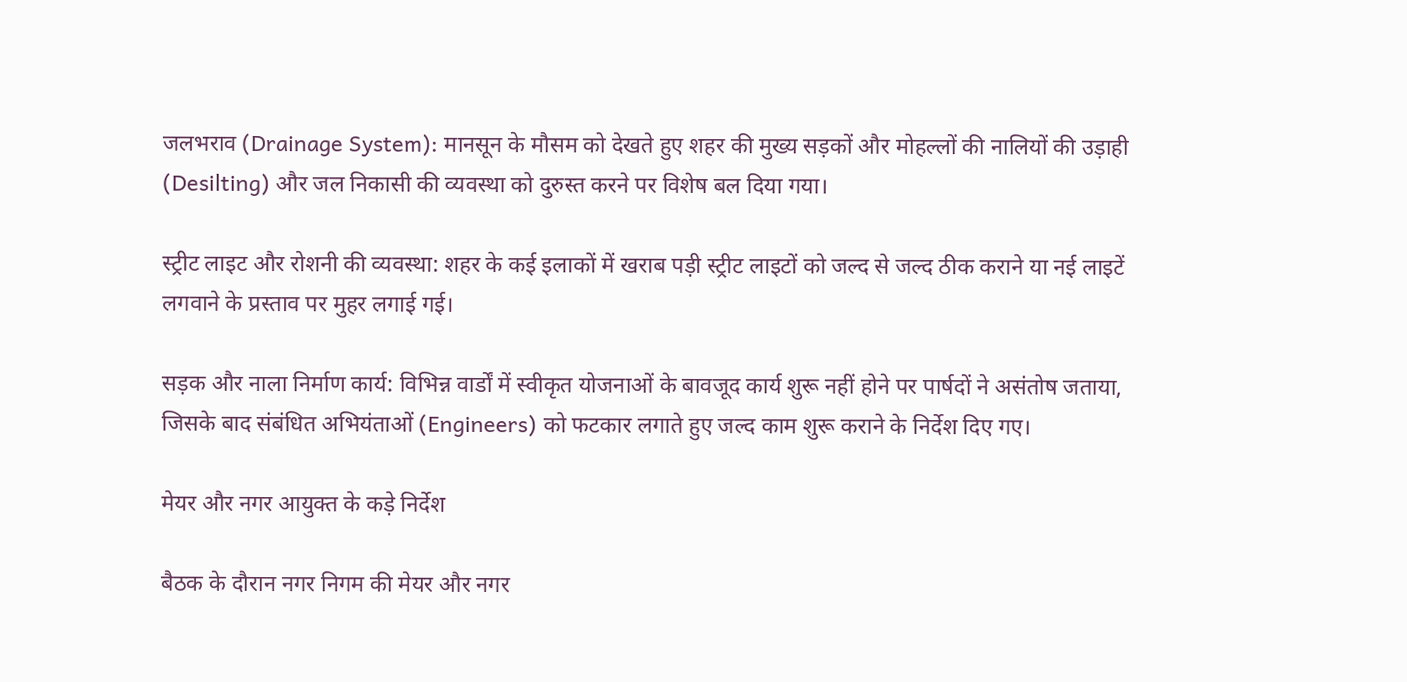जलभराव (Drainage System): मानसून के मौसम को देखते हुए शहर की मुख्य सड़कों और मोहल्लों की नालियों की उड़ाही (Desilting) और जल निकासी की व्यवस्था को दुरुस्त करने पर विशेष बल दिया गया।

स्ट्रीट लाइट और रोशनी की व्यवस्था: शहर के कई इलाकों में खराब पड़ी स्ट्रीट लाइटों को जल्द से जल्द ठीक कराने या नई लाइटें लगवाने के प्रस्ताव पर मुहर लगाई गई।

सड़क और नाला निर्माण कार्य: विभिन्न वार्डों में स्वीकृत योजनाओं के बावजूद कार्य शुरू नहीं होने पर पार्षदों ने असंतोष जताया, जिसके बाद संबंधित अभियंताओं (Engineers) को फटकार लगाते हुए जल्द काम शुरू कराने के निर्देश दिए गए।

मेयर और नगर आयुक्त के कड़े निर्देश

बैठक के दौरान नगर निगम की मेयर और नगर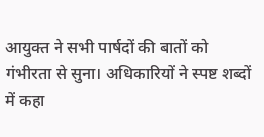आयुक्त ने सभी पार्षदों की बातों को गंभीरता से सुना। अधिकारियों ने स्पष्ट शब्दों में कहा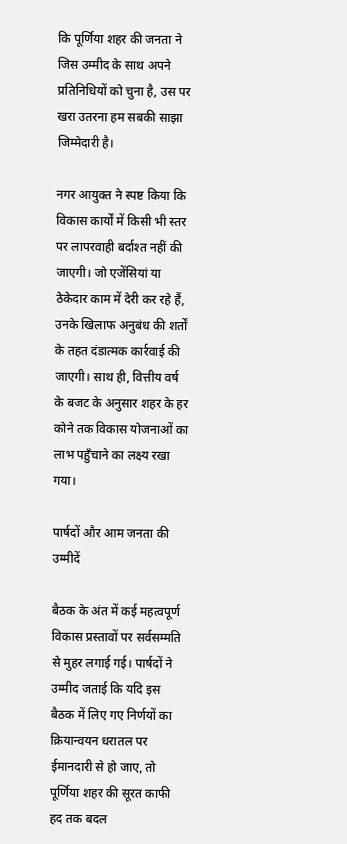कि पूर्णिया शहर की जनता ने जिस उम्मीद के साथ अपने प्रतिनिधियों को चुना है, उस पर खरा उतरना हम सबकी साझा जिम्मेदारी है।

नगर आयुक्त ने स्पष्ट किया कि विकास कार्यों में किसी भी स्तर पर लापरवाही बर्दाश्त नहीं की जाएगी। जो एजेंसियां या ठेकेदार काम में देरी कर रहे हैं, उनके खिलाफ अनुबंध की शर्तों के तहत दंडात्मक कार्रवाई की जाएगी। साथ ही, वित्तीय वर्ष के बजट के अनुसार शहर के हर कोने तक विकास योजनाओं का लाभ पहुँचाने का लक्ष्य रखा गया।

पार्षदों और आम जनता की उम्मीदें

बैठक के अंत में कई महत्वपूर्ण विकास प्रस्तावों पर सर्वसम्मति से मुहर लगाई गई। पार्षदों ने उम्मीद जताई कि यदि इस बैठक में लिए गए निर्णयों का क्रियान्वयन धरातल पर ईमानदारी से हो जाए, तो पूर्णिया शहर की सूरत काफी हद तक बदल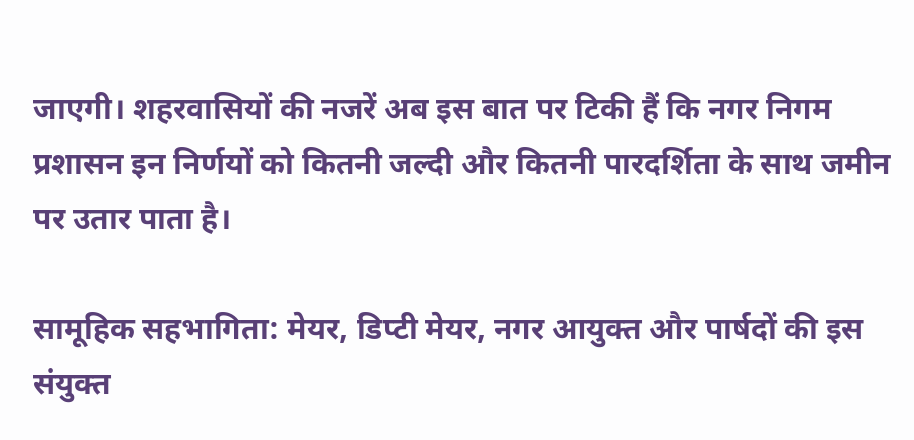जाएगी। शहरवासियों की नजरें अब इस बात पर टिकी हैं कि नगर निगम प्रशासन इन निर्णयों को कितनी जल्दी और कितनी पारदर्शिता के साथ जमीन पर उतार पाता है।

सामूहिक सहभागिता: मेयर, डिप्टी मेयर, नगर आयुक्त और पार्षदों की इस संयुक्त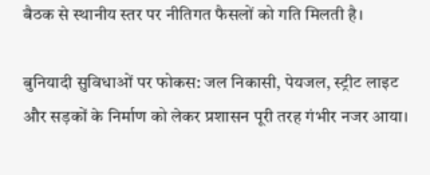बैठक से स्थानीय स्तर पर नीतिगत फैसलों को गति मिलती है।

बुनियादी सुविधाओं पर फोकस: जल निकासी, पेयजल, स्ट्रीट लाइट और सड़कों के निर्माण को लेकर प्रशासन पूरी तरह गंभीर नजर आया।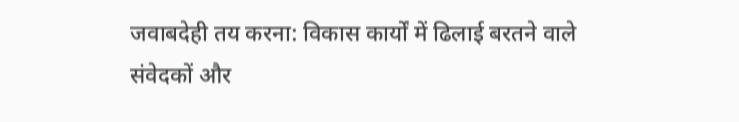जवाबदेही तय करना: विकास कार्यों में ढिलाई बरतने वाले संवेदकों और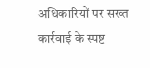अधिकारियों पर सख्त कार्रवाई के स्पष्ट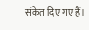संकेत दिए गए हैं।